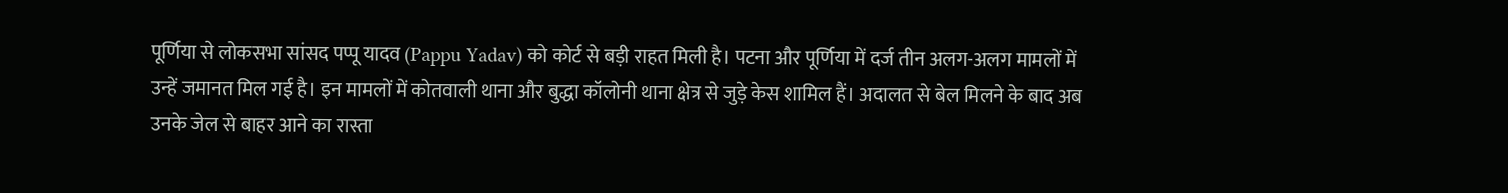पूर्णिया से लोकसभा सांसद पप्पू यादव (Pappu Yadav) को कोर्ट से बड़ी राहत मिली है। पटना और पूर्णिया में दर्ज तीन अलग-अलग मामलों में उन्हें जमानत मिल गई है। इन मामलों में कोतवाली थाना और बुद्धा कॉलोनी थाना क्षेत्र से जुड़े केस शामिल हैं। अदालत से बेल मिलने के बाद अब उनके जेल से बाहर आने का रास्ता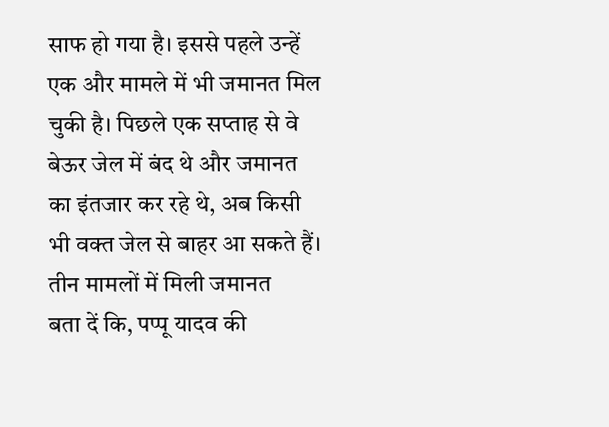साफ हो गया है। इससे पहले उन्हें एक और मामले में भी जमानत मिल चुकी है। पिछले एक सप्ताह से वे बेऊर जेल में बंद थे और जमानत का इंतजार कर रहे थे, अब किसी भी वक्त जेल से बाहर आ सकते हैं।
तीन मामलों में मिली जमानत
बता दें कि, पप्पू यादव की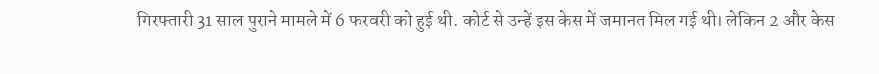गिरफ्तारी 31 साल पुराने मामले में 6 फरवरी को हुई थी. कोर्ट से उन्हें इस केस में जमानत मिल गई थी। लेकिन 2 और केस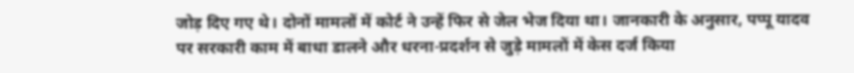जोड़ दिए गए थे। दोनों मामलों में कोर्ट ने उन्हें फिर से जेल भेज दिया था। जानकारी के अनुसार, पप्पू यादव पर सरकारी काम में बाधा डालने और धरना-प्रदर्शन से जुड़े मामलों में केस दर्ज किया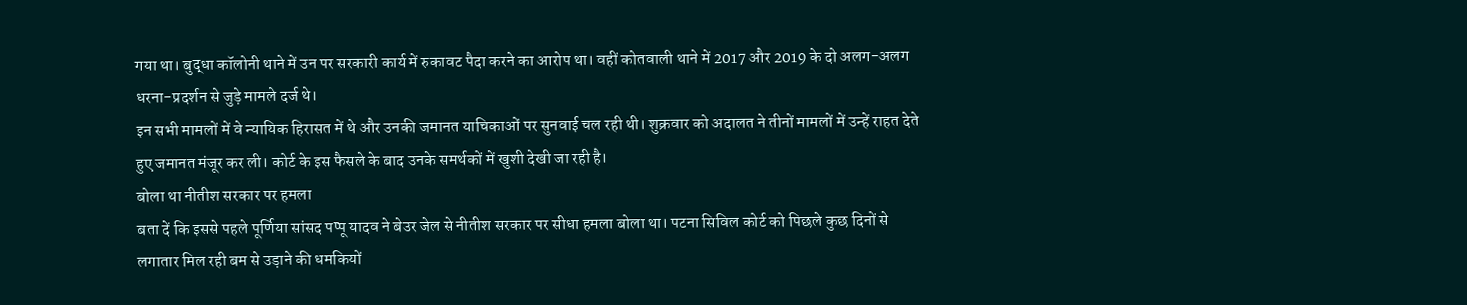गया था। बुद्धा कॉलोनी थाने में उन पर सरकारी कार्य में रुकावट पैदा करने का आरोप था। वहीं कोतवाली थाने में 2017 और 2019 के दो अलग-अलग धरना-प्रदर्शन से जुड़े मामले दर्ज थे।
इन सभी मामलों में वे न्यायिक हिरासत में थे और उनकी जमानत याचिकाओं पर सुनवाई चल रही थी। शुक्रवार को अदालत ने तीनों मामलों में उन्हें राहत देते हुए जमानत मंजूर कर ली। कोर्ट के इस फैसले के बाद उनके समर्थकों में खुशी देखी जा रही है।
बोला था नीतीश सरकार पर हमला
बता दें कि इससे पहले पूर्णिया सांसद पप्पू यादव ने बेउर जेल से नीतीश सरकार पर सीधा हमला बोला था। पटना सिविल कोर्ट को पिछले कुछ दिनों से लगातार मिल रही बम से उड़ाने की धमकियों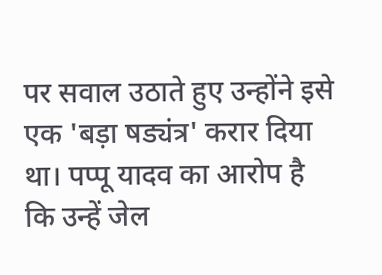पर सवाल उठाते हुए उन्होंने इसे एक 'बड़ा षड्यंत्र' करार दिया था। पप्पू यादव का आरोप है कि उन्हें जेल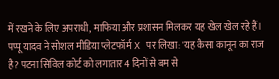में रखने के लिए अपराधी, माफिया और प्रशासन मिलकर यह खेल खेल रहे हैं। पप्पू यादव ने सोशल मीडिया प्लेटफॉर्म X पर लिखा: 'यह कैसा कानून का राज है? पटना सिविल कोर्ट को लगातार 4 दिनों से बम से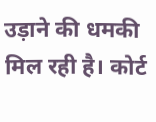उड़ाने की धमकी मिल रही है। कोर्ट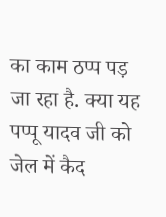का काम ठप्प पड़ जा रहा है. क्या यह पप्पू यादव जी को जेल में कैद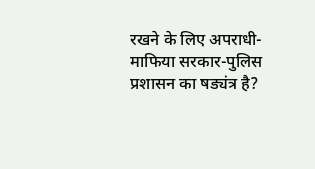रखने के लिए अपराधी-माफिया सरकार-पुलिस प्रशासन का षड्यंत्र है?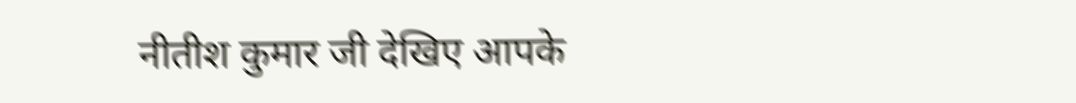नीतीश कुमार जी देखिए आपके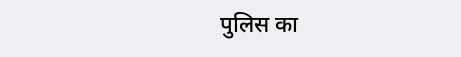पुलिस का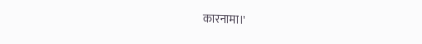कारनामा।'